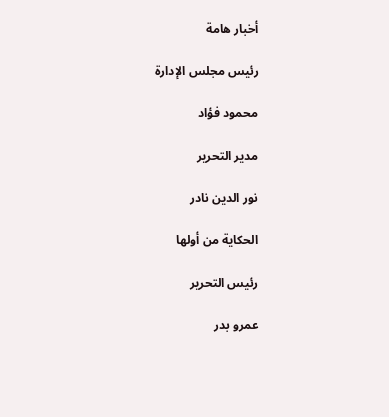أخبار هامة

رئيس مجلس الإدارة

محمود فؤاد

مدير التحرير

نور الدين نادر

الحكاية من أولها

رئيس التحرير

عمرو بدر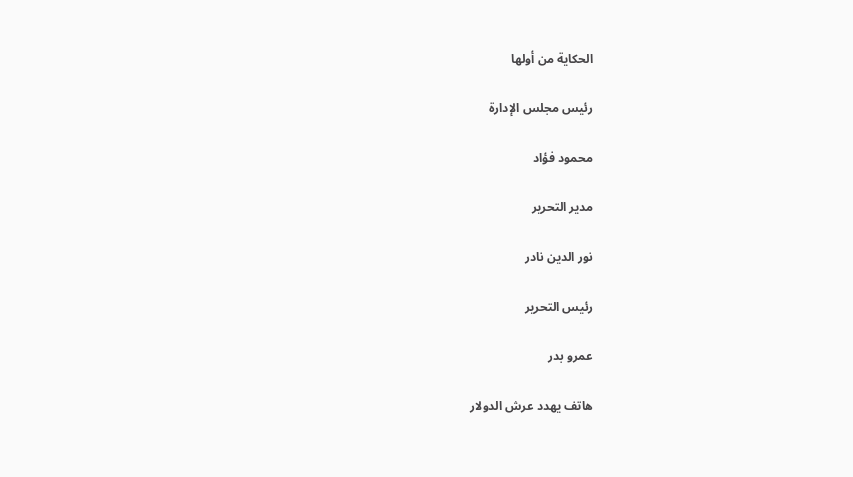الحكاية من أولها

رئيس مجلس الإدارة

محمود فؤاد

مدير التحرير

نور الدين نادر

رئيس التحرير

عمرو بدر

هاتف يهدد عرش الدولار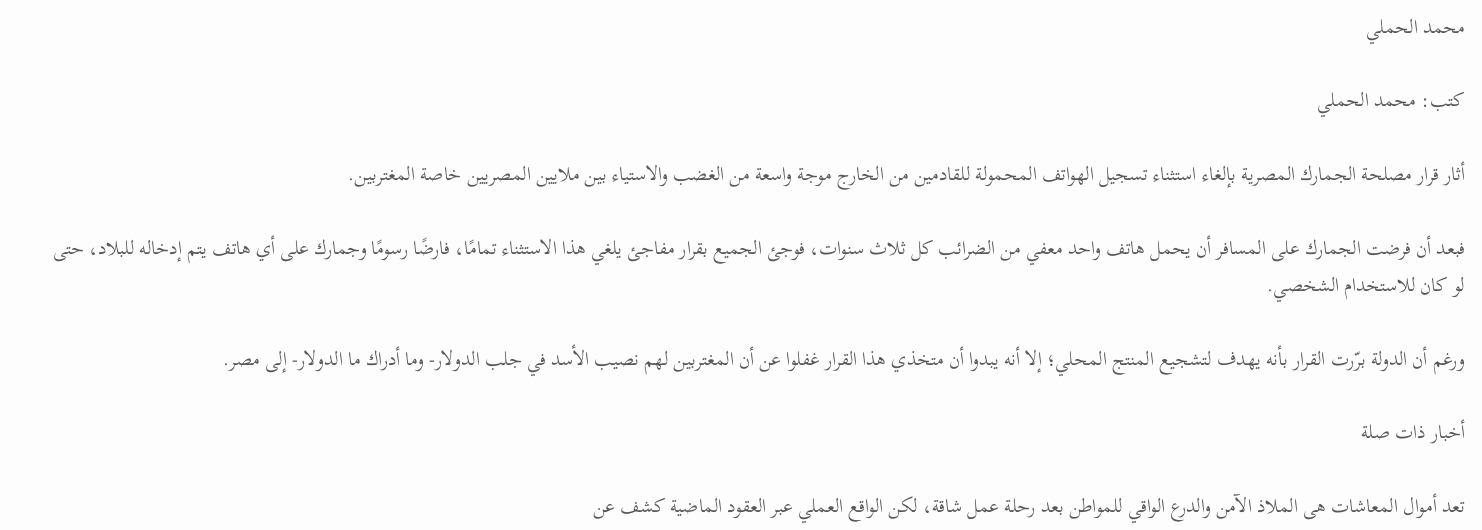محمد الحملي

كتب: محمد الحملي

أثار قرار مصلحة الجمارك المصرية بإلغاء استثناء تسجيل الهواتف المحمولة للقادمين من الخارج موجة واسعة من الغضب والاستياء بين ملايين المصريين خاصة المغتربين.

فبعد أن فرضت الجمارك على المسافر أن يحمل هاتف واحد معفي من الضرائب كل ثلاث سنوات، فوجئ الجميع بقرار مفاجئ يلغي هذا الاستثناء تمامًا، فارضًا رسومًا وجمارك على أي هاتف يتم إدخاله للبلاد، حتى لو كان للاستخدام الشخصي.

ورغم أن الدولة برّرت القرار بأنه يهدف لتشجيع المنتج المحلي؛ إلا أنه يبدوا أن متخذي هذا القرار غفلوا عن أن المغتربين لهم نصيب الأسد في جلب الدولار- وما أدراك ما الدولار- إلى مصر.

أخبار ذات صلة

تعد أموال المعاشات هى الملاذ الآمن والدرع الواقي للمواطن بعد رحلة عمل شاقة، لكن الواقع العملي عبر العقود الماضية كشف عن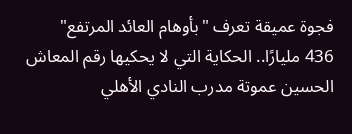فجوة عميقة تعرف "بأوهام العائد المرتفع"
436 مليارًا.. الحكاية التي لا يحكيها رقم المعاش
الحسين عموتة مدرب النادي الأهلي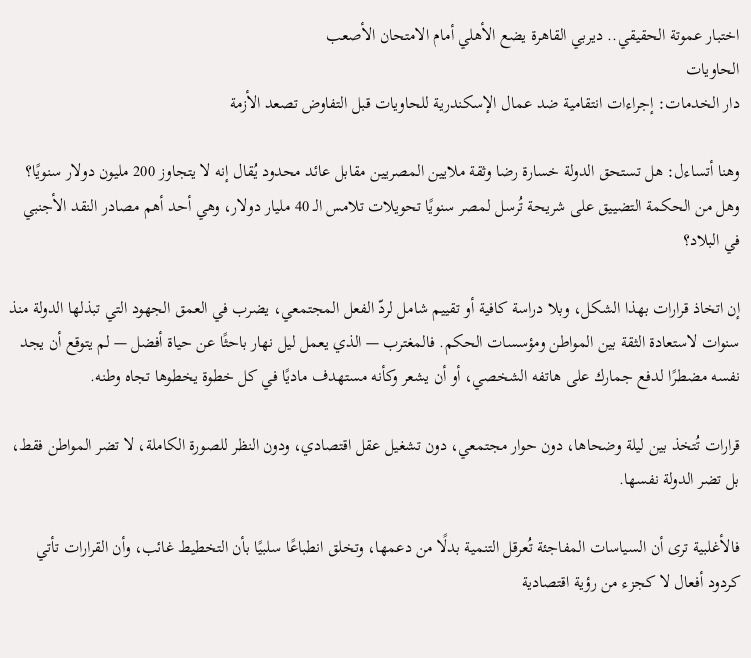اختبار عموتة الحقيقي.. ديربي القاهرة يضع الأهلي أمام الامتحان الأصعب
الحاويات
دار الخدمات: إجراءات انتقامية ضد عمال الإسكندرية للحاويات قبل التفاوض تصعد الأزمة

وهنا أتساءل: هل تستحق الدولة خسارة رضا وثقة ملايين المصريين مقابل عائد محدود يُقال إنه لا يتجاوز 200 مليون دولار سنويًا؟ وهل من الحكمة التضييق على شريحة تُرسل لمصر سنويًا تحويلات تلامس الـ 40 مليار دولار، وهي أحد أهم مصادر النقد الأجنبي في البلاد؟

إن اتخاذ قرارات بهذا الشكل، وبلا دراسة كافية أو تقييم شامل لردّ الفعل المجتمعي، يضرب في العمق الجهود التي تبذلها الدولة منذ سنوات لاستعادة الثقة بين المواطن ومؤسسات الحكم. فالمغترب — الذي يعمل ليل نهار باحثًا عن حياة أفضل — لم يتوقع أن يجد نفسه مضطرًا لدفع جمارك على هاتفه الشخصي، أو أن يشعر وكأنه مستهدف ماديًا في كل خطوة يخطوها تجاه وطنه.

قرارات تُتخذ بين ليلة وضحاها، دون حوار مجتمعي، دون تشغيل عقل اقتصادي، ودون النظر للصورة الكاملة، لا تضر المواطن فقط، بل تضر الدولة نفسها.

فالأغلبية ترى أن السياسات المفاجئة تُعرقل التنمية بدلًا من دعمها، وتخلق انطباعًا سلبيًا بأن التخطيط غائب، وأن القرارات تأتي كردود أفعال لا كجزء من رؤية اقتصادية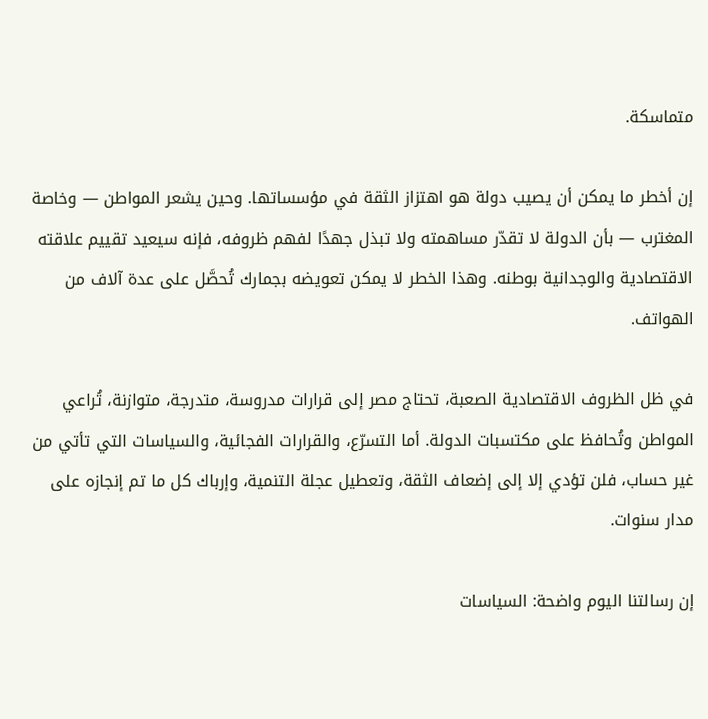متماسكة.

إن أخطر ما يمكن أن يصيب دولة هو اهتزاز الثقة في مؤسساتها. وحين يشعر المواطن — وخاصة المغترب — بأن الدولة لا تقدّر مساهمته ولا تبذل جهدًا لفهم ظروفه، فإنه سيعيد تقييم علاقته الاقتصادية والوجدانية بوطنه. وهذا الخطر لا يمكن تعويضه بجمارك تُحصَّل على عدة آلاف من الهواتف.

في ظل الظروف الاقتصادية الصعبة، تحتاج مصر إلى قرارات مدروسة، متدرجة، متوازنة، تُراعي المواطن وتُحافظ على مكتسبات الدولة. أما التسرّع، والقرارات الفجائية، والسياسات التي تأتي من غير حساب، فلن تؤدي إلا إلى إضعاف الثقة، وتعطيل عجلة التنمية، وإرباك كل ما تم إنجازه على مدار سنوات.

إن رسالتنا اليوم واضحة: السياسات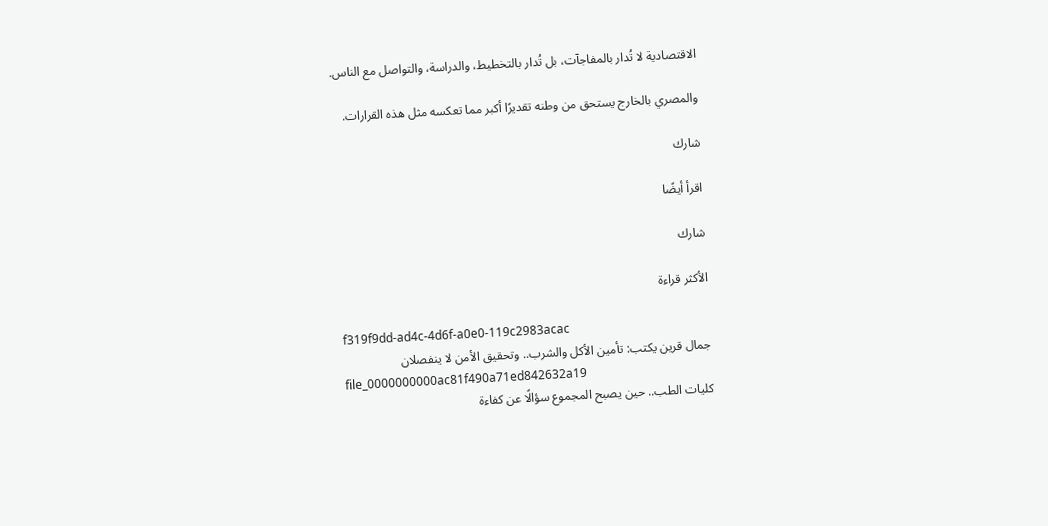الاقتصادية لا تُدار بالمفاجآت، بل تُدار بالتخطيط، والدراسة، والتواصل مع الناس.

والمصري بالخارج يستحق من وطنه تقديرًا أكبر مما تعكسه مثل هذه القرارات.

شارك

اقرأ أيضًا

شارك

الأكثر قراءة

f319f9dd-ad4c-4d6f-a0e0-119c2983acac
جمال قرين يكتب: تأمين الأكل والشرب.. وتحقيق الأمن لا ينفصلان
file_0000000000ac81f490a71ed842632a19
كليات الطب.. حين يصبح المجموع سؤالًا عن كفاءة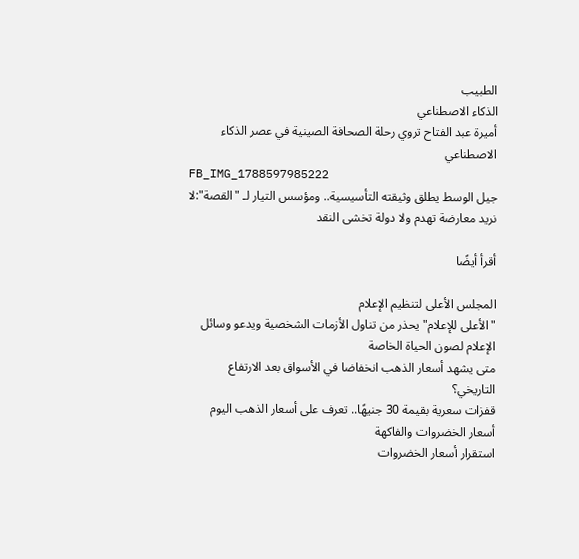الطبيب
الذكاء الاصطناعي
أميرة عبد الفتاح تروي رحلة الصحافة الصينية في عصر الذكاء الاصطناعي
FB_IMG_1788597985222
جيل الوسط يطلق وثيقته التأسيسية.. ومؤسس التيار لـ "القصة":لا نريد معارضة تهدم ولا دولة تخشى النقد

أقرأ أيضًا

المجلس الأعلى لتنظيم الإعلام
"الأعلى للإعلام" يحذر من تناول الأزمات الشخصية ويدعو وسائل الإعلام لصون الحياة الخاصة
متى يشهد أسعار الذهب انخفاضا في الأسواق بعد الارتفاع التاريخي؟
قفزات سعرية بقيمة 30 جنيهًا.. تعرف على أسعار الذهب اليوم
أسعار الخضروات والفاكهة
استقرار أسعار الخضروات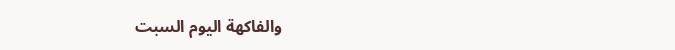والفاكهة اليوم السبت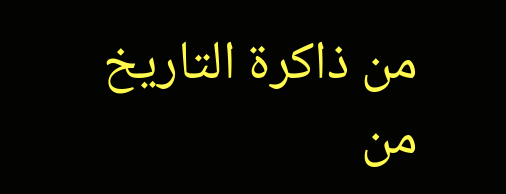من ذاكرة التاريخ
من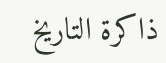ذاكرة التاريخ